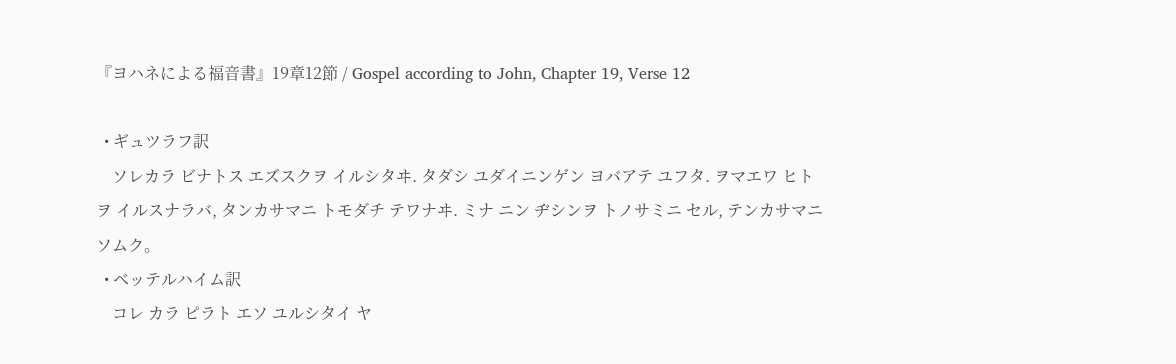『ヨハネによる福音書』19章12節 / Gospel according to John, Chapter 19, Verse 12

  • ギュツラフ訳
    ソレカラ ビナトス エズスクヲ イルシタヰ. タダシ ユダイニンゲン ヨバアテ ユフタ. ヲマエワ ヒトヲ イルスナラバ, タンカサマニ トモダチ テワナヰ. ミナ ニン ヂシンヲ トノサミニ セル, テンカサマニ ソムク。
  • ベッテルハイム訳
    コレ カラ ピラト エソ ユルシタイ ヤ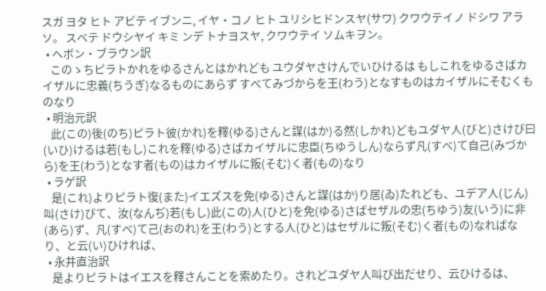スガ ヨタ ヒト アビテ イブンニ, イヤ・コノ ヒト ユリシヒドンスヤ(サワ) クワウテイノ ドシワ アラソ。 スベテ ドウシヤイ キミ ンデ トナヨスヤ, クワウテイ ソムキヲン。
  • ヘボン・ブラウン訳
    このゝちピラトかれをゆるさんとはかれども ユウダヤさけんでいひけるは もしこれをゆるさばカイザルに忠義(ちうぎ)なるものにあらず すべてみづからを王(わう)となすものはカイザルにそむくものなり
  • 明治元訳
    此(この)後(のち)ピラト彼(かれ)を釋(ゆる)さんと謀(はか)る然(しかれ)どもユダヤ人(びと)さけび曰(いひ)けるは若(もし)これを釋(ゆる)さばカイザルに忠臣(ちゆうしん)ならず凡(すべ)て自己(みづから)を王(わう)となす者(もの)はカイザルに叛(そむ)く者(もの)なり
  • ラゲ訳
    是(これ)よりピラト復(また)イエズスを免(ゆる)さんと謀(はか)り居(ゐ)たれども、ユデア人(じん)叫(さけ)びて、汝(なんぢ)若(もし)此(この)人(ひと)を免(ゆる)さばセザルの忠(ちゆう)友(いう)に非(あら)ず、凡(すべ)て己(おのれ)を王(わう)とする人(ひと)はセザルに叛(そむ)く者(もの)なればなり、と云(い)ひければ、
  • 永井直治訳
    是よりピラトはイエスを釋さんことを索めたり。されどユダヤ人叫び出だせり、云ひけるは、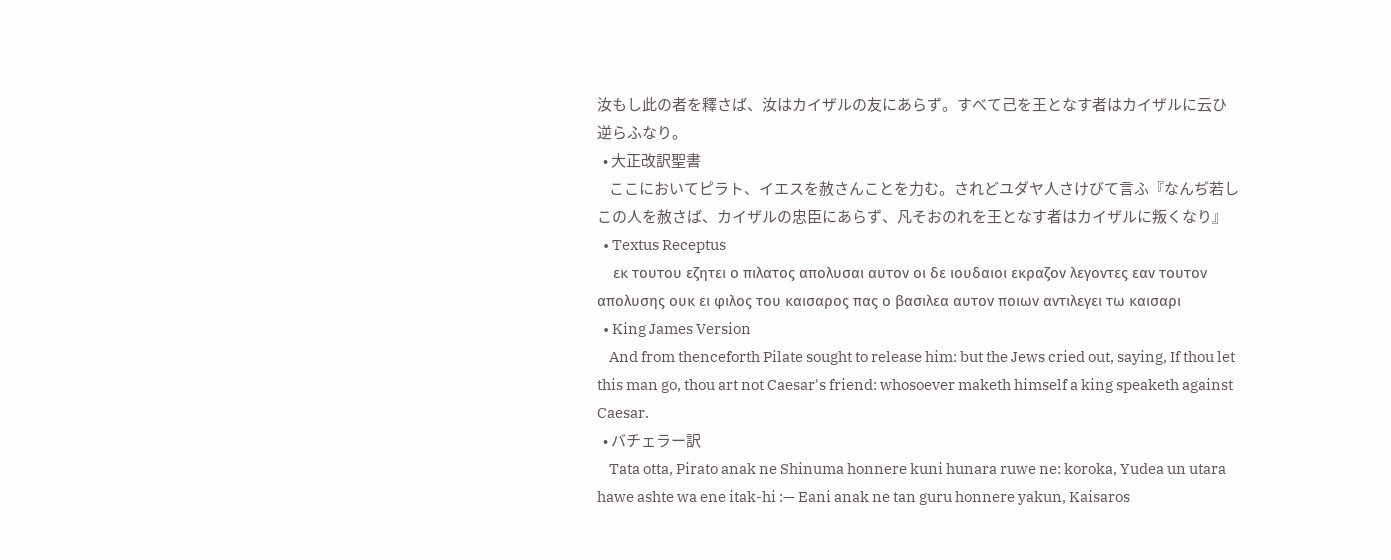汝もし此の者を釋さば、汝はカイザルの友にあらず。すべて己を王となす者はカイザルに云ひ逆らふなり。
  • 大正改訳聖書
    ここにおいてピラト、イエスを赦さんことを力む。されどユダヤ人さけびて言ふ『なんぢ若しこの人を赦さば、カイザルの忠臣にあらず、凡そおのれを王となす者はカイザルに叛くなり』
  • Textus Receptus
    εκ τουτου εζητει ο πιλατος απολυσαι αυτον οι δε ιουδαιοι εκραζον λεγοντες εαν τουτον απολυσης ουκ ει φιλος του καισαρος πας ο βασιλεα αυτον ποιων αντιλεγει τω καισαρι
  • King James Version
    And from thenceforth Pilate sought to release him: but the Jews cried out, saying, If thou let this man go, thou art not Caesar's friend: whosoever maketh himself a king speaketh against Caesar.
  • バチェラー訳
    Tata otta, Pirato anak ne Shinuma honnere kuni hunara ruwe ne: koroka, Yudea un utara hawe ashte wa ene itak-hi :— Eani anak ne tan guru honnere yakun, Kaisaros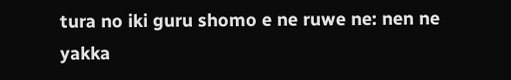tura no iki guru shomo e ne ruwe ne: nen ne yakka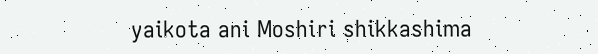yaikota ani Moshiri shikkashima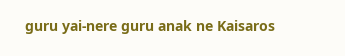guru yai-nere guru anak ne Kaisaros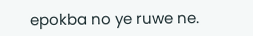epokba no ye ruwe ne.